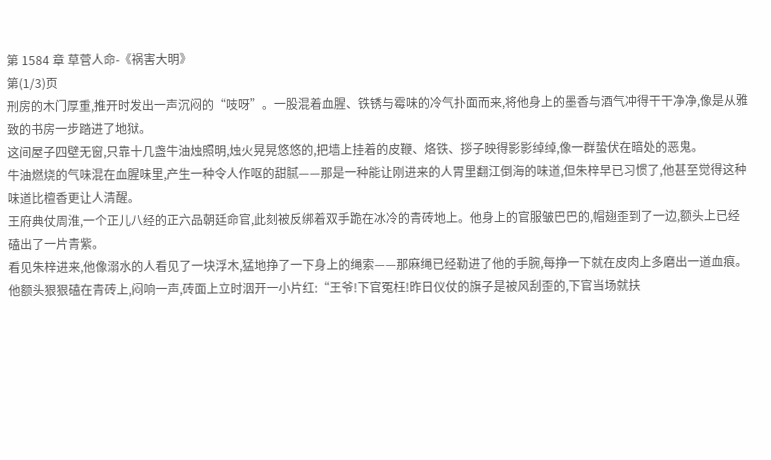第 1584 章 草菅人命-《祸害大明》
第(1/3)页
刑房的木门厚重,推开时发出一声沉闷的“吱呀”。一股混着血腥、铁锈与霉味的冷气扑面而来,将他身上的墨香与酒气冲得干干净净,像是从雅致的书房一步踏进了地狱。
这间屋子四壁无窗,只靠十几盏牛油烛照明,烛火晃晃悠悠的,把墙上挂着的皮鞭、烙铁、拶子映得影影绰绰,像一群蛰伏在暗处的恶鬼。
牛油燃烧的气味混在血腥味里,产生一种令人作呕的甜腻——那是一种能让刚进来的人胃里翻江倒海的味道,但朱梓早已习惯了,他甚至觉得这种味道比檀香更让人清醒。
王府典仗周淮,一个正儿八经的正六品朝廷命官,此刻被反绑着双手跪在冰冷的青砖地上。他身上的官服皱巴巴的,帽翅歪到了一边,额头上已经磕出了一片青紫。
看见朱梓进来,他像溺水的人看见了一块浮木,猛地挣了一下身上的绳索——那麻绳已经勒进了他的手腕,每挣一下就在皮肉上多磨出一道血痕。
他额头狠狠磕在青砖上,闷响一声,砖面上立时洇开一小片红:“王爷!下官冤枉!昨日仪仗的旗子是被风刮歪的,下官当场就扶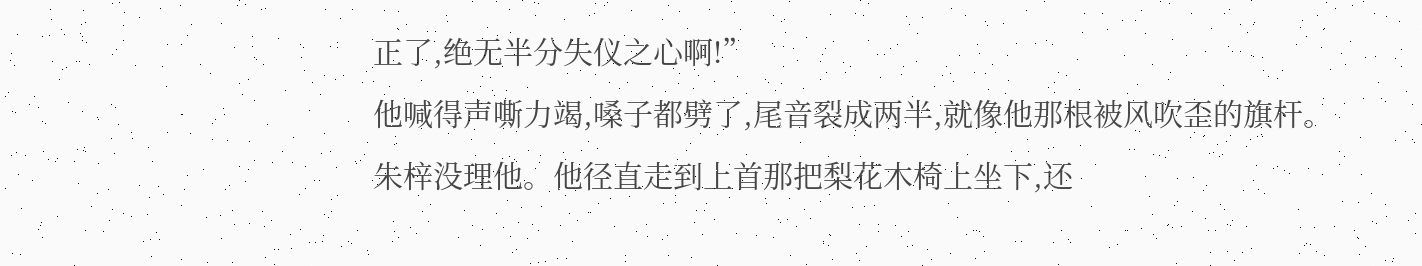正了,绝无半分失仪之心啊!”
他喊得声嘶力竭,嗓子都劈了,尾音裂成两半,就像他那根被风吹歪的旗杆。
朱梓没理他。他径直走到上首那把梨花木椅上坐下,还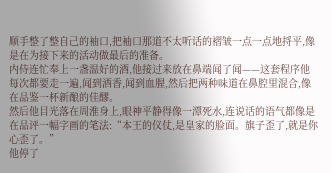顺手整了整自己的袖口,把袖口那道不太听话的褶皱一点一点地捋平,像是在为接下来的活动做最后的准备。
内侍连忙奉上一盏温好的酒,他接过来放在鼻端闻了闻——这套程序他每次都要走一遍,闻到酒香,闻到血腥,然后把两种味道在鼻腔里混合,像在品鉴一杯新酿的佳醪。
然后他目光落在周淮身上,眼神平静得像一潭死水,连说话的语气都像是在品评一幅字画的笔法:“本王的仪仗,是皇家的脸面。旗子歪了,就是你心歪了。”
他停了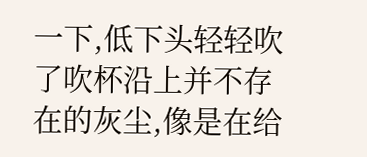一下,低下头轻轻吹了吹杯沿上并不存在的灰尘,像是在给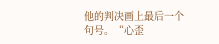他的判决画上最后一个句号。“心歪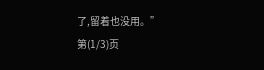了,留着也没用。”
第(1/3)页